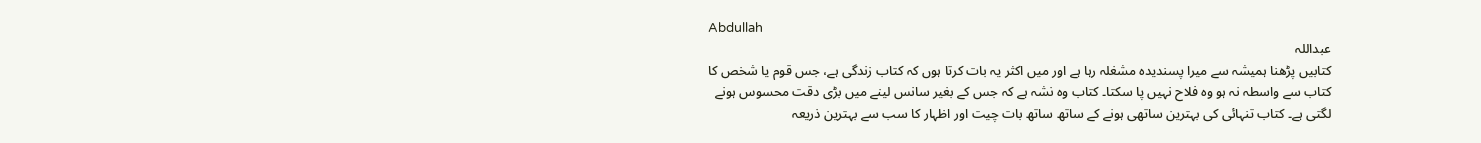Abdullah
عبداللہ
کتابیں پڑھنا ہمیشہ سے میرا پسندیدہ مشغلہ رہا ہے اور میں اکثر یہ بات کرتا ہوں کہ کتاب زندگی ہے، جس قوم یا شخص کا کتاب سے واسطہ نہ ہو وہ فلاح نہیں پا سکتا۔ کتاب وہ نشہ ہے کہ جس کے بغیر سانس لینے میں بڑی دقت محسوس ہونے لگتی ہے۔ کتاب تنہائی کی بہترین ساتھی ہونے کے ساتھ ساتھ بات چیت اور اظہار کا سب سے بہترین ذریعہ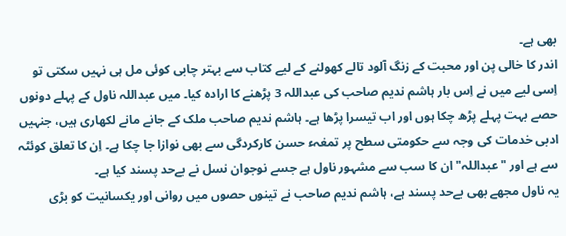بھی ہے۔
اندر کا خالی پن اور محبت کے زنگ آلود تالے کھولنے کے لیے کتاب سے بہتر چابی کوئی مل ہی نہیں سکتی تو اِسی لیے میں نے اِس بار ہاشم ندیم صاحب کی عبداللہ 3 پڑھنے کا ارادہ کیا۔ میں عبداللہ ناول کے پہلے دونوں حصے بہت پہلے پڑھ چکا ہوں اور اب تیسرا پڑھا ہے۔ ہاشم ندیم صاحب ملک کے جانے مانے لکھاری ہیں، جنہیں ادبی خدمات کی وجہ سے حکومتی سطح پر تمغہء حسن کارکردگی سے بھی نوازا جا چکا ہے۔ اِن کا تعلق کوئٹہ سے ہے اور "عبداللہ" ان کا سب سے مشہور ناول ہے جسے نوجوان نسل نے بےحد پسند کیا ہے۔
یہ ناول مجھے بھی بےحد پسند ہے، ہاشم ندیم صاحب نے تینوں حصوں میں روانی اور یکسانیت کو بڑی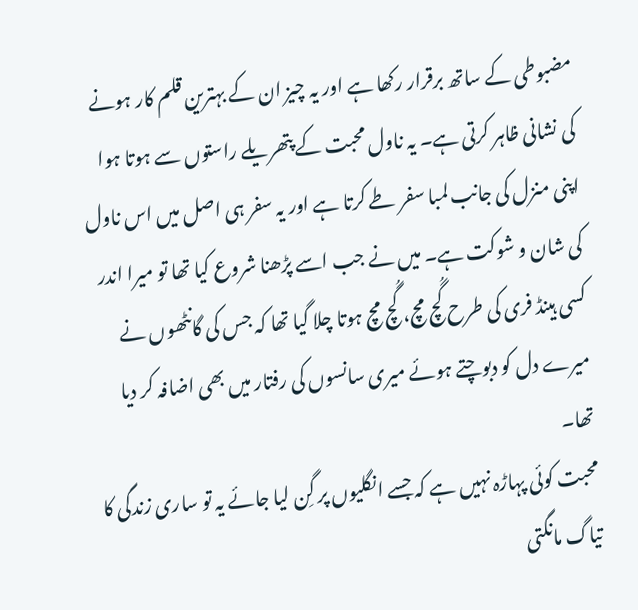مضبوطی کے ساتھ برقرار رکھا ہے اور یہ چیز ان کے بہترین قلم کار ہونے کی نشانی ظاہر کرتی ہے۔ یہ ناول محبت کے پتھریلے راستوں سے ہوتا ہوا اپنی منزل کی جانب لمبا سفر طے کرتا ہے اور یہ سفر ہی اصل میں اس ناول کی شان و شوکت ہے۔ میں نے جب اسے پڑھنا شروع کیا تھا تو میرا اندر کسی ہینڈ فری کی طرح گُچ مچ، گُچ مچ ہوتا چلا گیا تھا کہ جس کی گانٹھوں نے میرے دل کو دبوچتے ہوئے میری سانسوں کی رفتار میں بھی اضافہ کر دیا تھا۔
محبت کوئی پہاڑہ نہیں ہے کہ جسے انگلیوں پر گِن لیا جائے یہ تو ساری زندگی کا تیاگ مانگتی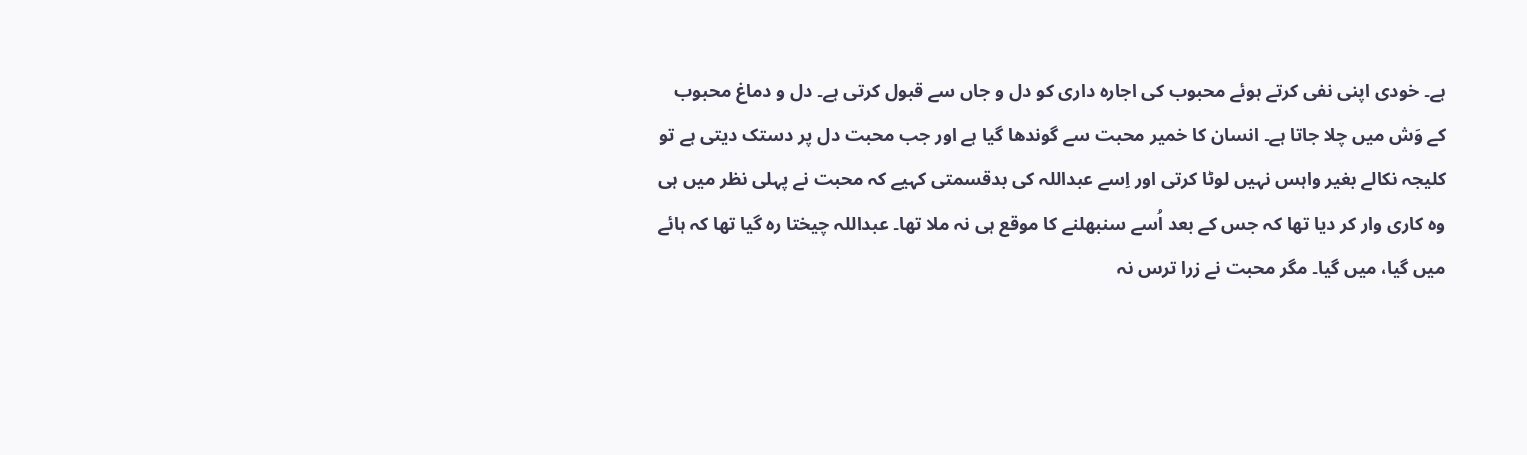ہے۔ خودی اپنی نفی کرتے ہوئے محبوب کی اجارہ داری کو دل و جاں سے قبول کرتی ہے۔ دل و دماغ محبوب کے وَش میں چلا جاتا ہے۔ انسان کا خمیر محبت سے گوندھا گیا ہے اور جب محبت دل پر دستک دیتی ہے تو کلیجہ نکالے بغیر واہس نہیں لوٹا کرتی اور اِسے عبداللہ کی بدقسمتی کہیے کہ محبت نے پہلی نظر میں ہی وہ کاری وار کر دیا تھا کہ جس کے بعد اُسے سنبھلنے کا موقع ہی نہ ملا تھا۔ عبداللہ چیختا رہ گیا تھا کہ ہائے میں گیا، میں گیا۔ مگر محبت نے زرا ترس نہ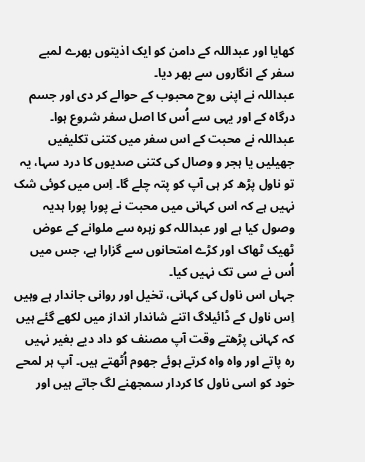کھایا اور عبداللہ کے دامن کو ایک اذیتوں بھرے لمبے سفر کے انگاروں سے بھر دیا۔
عبداللہ نے اپنی روح محبوب کے حوالے کر دی اور جسم درگاہ کے اور یہی سے اُس کا اصل سفر شروع ہوا۔ عبداللہ نے محبت کے اس سفر میں کتنی تکلیفیں جھیلیں یا ہجر و وصال کی کتنی صدیوں کا درد سہا، یہ تو ناول پڑھ کر ہی آپ کو پتہ چلے گا۔ اِس میں کوئی شک نہیں ہے کہ اس کہانی میں محبت نے پورا پورا ہدیہ وصول کیا ہے اور عبداللہ کو زہرہ سے ملوانے کے عوض ٹھیک ٹھاک اور کڑے امتحانوں سے گزارا ہے، جس میں اُس نے سی تک نہیں کیا۔
جہاں اس ناول کی کہانی، تخیل اور روانی جاندار ہے وہیں اِس ناول کے ڈائیلاگ اتنے شاندار انداز میں لکھے گئے ہیں کہ کہانی پڑھتے وقت آپ مصنف کو داد دیے بغیر نہیں رہ پاتے اور واہ واہ کرتے ہوئے جھوم اُٹھتے ہیں۔ آپ ہر لمحے خود کو اسی ناول کا کردار سمجھنے لگ جاتے ہیں اور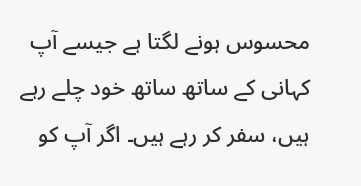محسوس ہونے لگتا ہے جیسے آپ کہانی کے ساتھ ساتھ خود چلے رہے ہیں، سفر کر رہے ہیں۔ اگر آپ کو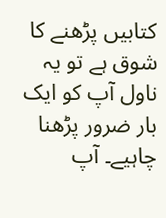کتابیں پڑھنے کا شوق ہے تو یہ ناول آپ کو ایک بار ضرور پڑھنا چاہیے۔ آپ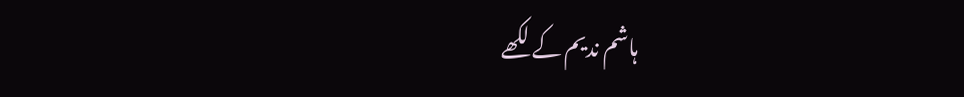ہاشم ندیم کے لکھے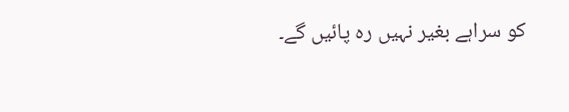کو سراہے بغیر نہیں رہ پائیں گے۔